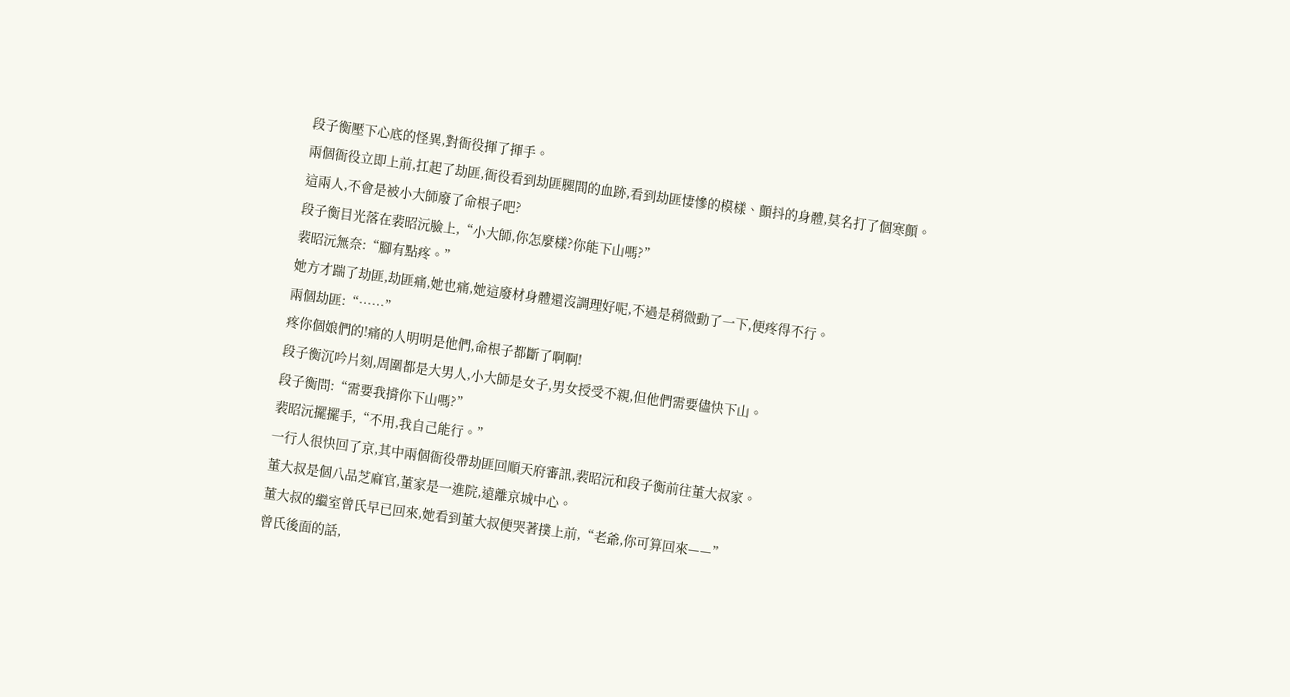段子衡壓下心底的怪異,對衙役揮了揮手。
兩個衙役立即上前,扛起了劫匪,衙役看到劫匪腿間的血跡,看到劫匪悽慘的模樣、顫抖的身體,莫名打了個寒顫。
這兩人,不會是被小大師廢了命根子吧?
段子衡目光落在裴昭沅臉上,“小大師,你怎麼樣?你能下山嗎?”
裴昭沅無奈:“腳有點疼。”
她方才踹了劫匪,劫匪痛,她也痛,她這廢材身體還沒調理好呢,不過是稍微動了一下,便疼得不行。
兩個劫匪:“……”
疼你個娘們的!痛的人明明是他們,命根子都斷了啊啊!
段子衡沉吟片刻,周圍都是大男人,小大師是女子,男女授受不親,但他們需要儘快下山。
段子衡問:“需要我揹你下山嗎?”
裴昭沅擺擺手,“不用,我自己能行。”
一行人很快回了京,其中兩個衙役帶劫匪回順天府審訊,裴昭沅和段子衡前往董大叔家。
董大叔是個八品芝麻官,董家是一進院,遠離京城中心。
董大叔的繼室曾氏早已回來,她看到董大叔便哭著撲上前,“老爺,你可算回來——”
曾氏後面的話,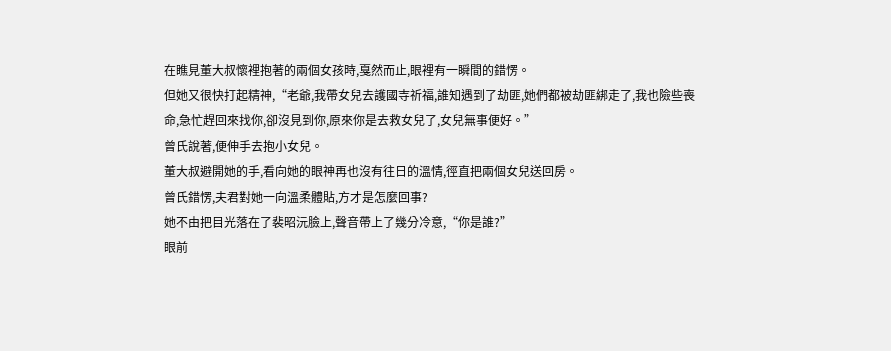在瞧見董大叔懷裡抱著的兩個女孩時,戛然而止,眼裡有一瞬間的錯愣。
但她又很快打起精神,“老爺,我帶女兒去護國寺祈福,誰知遇到了劫匪,她們都被劫匪綁走了,我也險些喪命,急忙趕回來找你,卻沒見到你,原來你是去救女兒了,女兒無事便好。”
曾氏說著,便伸手去抱小女兒。
董大叔避開她的手,看向她的眼神再也沒有往日的溫情,徑直把兩個女兒送回房。
曾氏錯愣,夫君對她一向溫柔體貼,方才是怎麼回事?
她不由把目光落在了裴昭沅臉上,聲音帶上了幾分冷意,“你是誰?”
眼前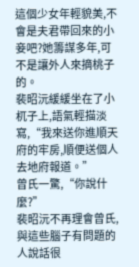這個少女年輕貌美,不會是夫君帶回來的小妾吧?她籌謀多年,可不是讓外人來摘桃子的。
裴昭沅緩緩坐在了小杌子上,語氣輕描淡寫,“我來送你進順天府的牢房,順便送個人去地府報道。”
曾氏一驚,“你說什麼?”
裴昭沅不再理會曾氏,與這些腦子有問題的人說話很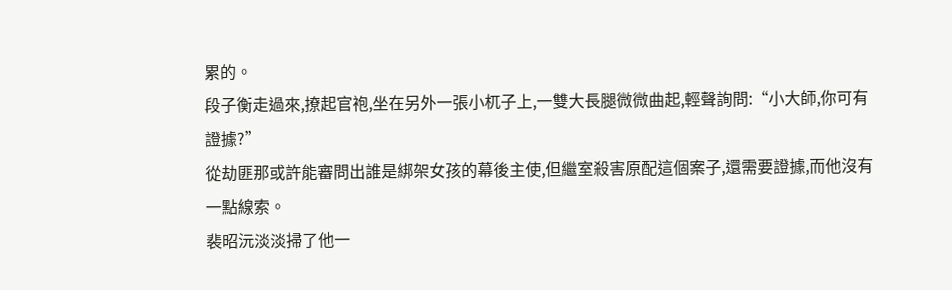累的。
段子衡走過來,撩起官袍,坐在另外一張小杌子上,一雙大長腿微微曲起,輕聲詢問:“小大師,你可有證據?”
從劫匪那或許能審問出誰是綁架女孩的幕後主使,但繼室殺害原配這個案子,還需要證據,而他沒有一點線索。
裴昭沅淡淡掃了他一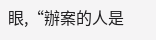眼,“辦案的人是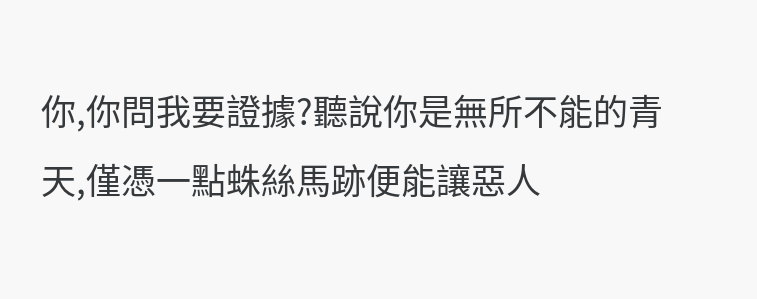你,你問我要證據?聽說你是無所不能的青天,僅憑一點蛛絲馬跡便能讓惡人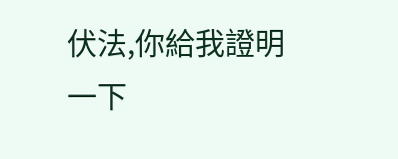伏法,你給我證明一下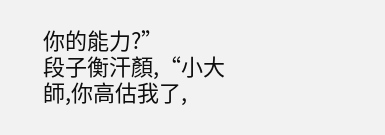你的能力?”
段子衡汗顏,“小大師,你高估我了,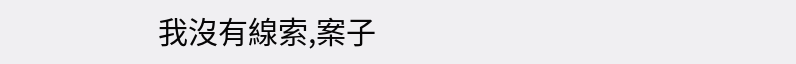我沒有線索,案子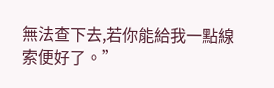無法查下去,若你能給我一點線索便好了。”